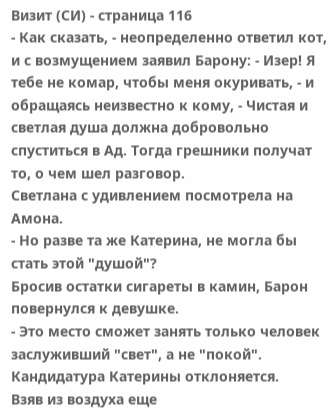Визит (СИ) - страница 116
- Как сказать, - неопределенно ответил кот, и с возмущением заявил Барону: - Изер! Я тебе не комар, чтобы меня окуривать, - и обращаясь неизвестно к кому, - Чистая и светлая душа должна добровольно спуститься в Ад. Тогда грешники получат то, о чем шел разговор.
Светлана с удивлением посмотрела на Амона.
- Но разве та же Катерина, не могла бы стать этой "душой"?
Бросив остатки сигареты в камин, Барон повернулся к девушке.
- Это место сможет занять только человек заслуживший "свет", а не "покой". Кандидатура Катерины отклоняется.
Взяв из воздуха еще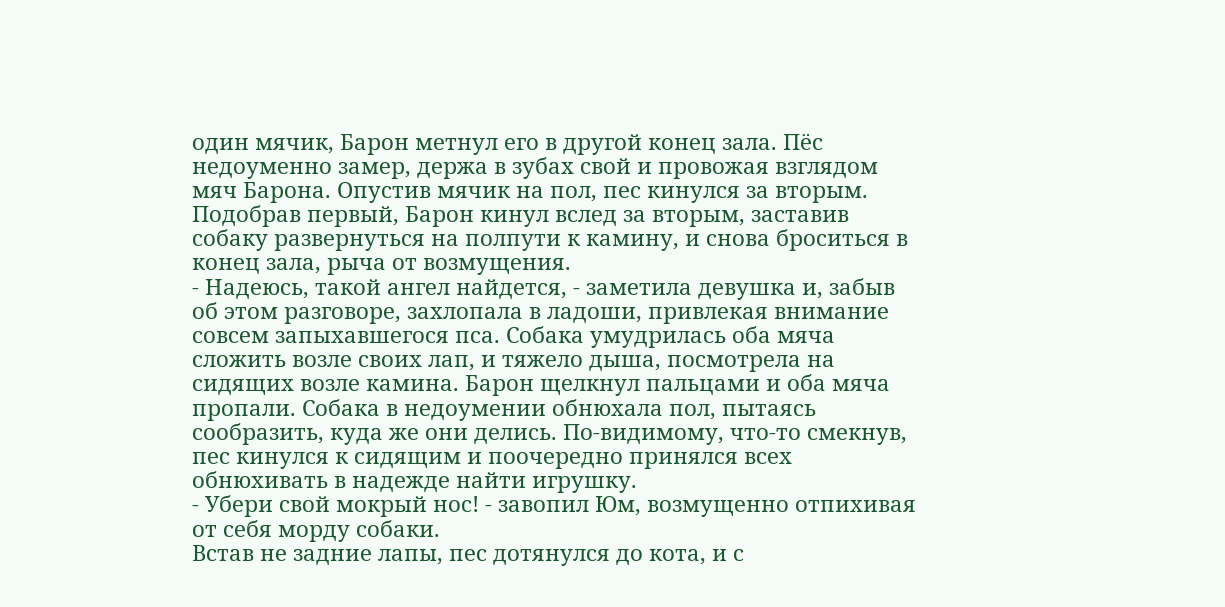один мячик, Барон метнул его в другой конец зала. Пёс недоуменно замер, держа в зубах свой и провожая взглядом мяч Барона. Опустив мячик на пол, пес кинулся за вторым. Подобрав первый, Барон кинул вслед за вторым, заставив собаку развернуться на полпути к камину, и снова броситься в конец зала, рыча от возмущения.
- Надеюсь, такой ангел найдется, - заметила девушка и, забыв об этом разговоре, захлопала в ладоши, привлекая внимание совсем запыхавшегося пса. Собака умудрилась оба мяча сложить возле своих лап, и тяжело дыша, посмотрела на сидящих возле камина. Барон щелкнул пальцами и оба мяча пропали. Собака в недоумении обнюхала пол, пытаясь сообразить, куда же они делись. По-видимому, что-то смекнув, пес кинулся к сидящим и поочередно принялся всех обнюхивать в надежде найти игрушку.
- Убери свой мокрый нос! - завопил Юм, возмущенно отпихивая от себя морду собаки.
Встав не задние лапы, пес дотянулся до кота, и с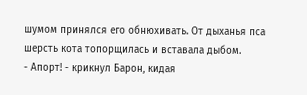шумом принялся его обнюхивать. От дыханья пса шерсть кота топорщилась и вставала дыбом.
- Апорт! - крикнул Барон, кидая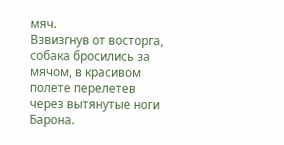мяч.
Взвизгнув от восторга, собака бросились за мячом, в красивом полете перелетев через вытянутые ноги Барона.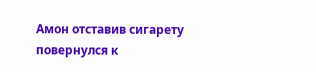Амон отставив сигарету повернулся к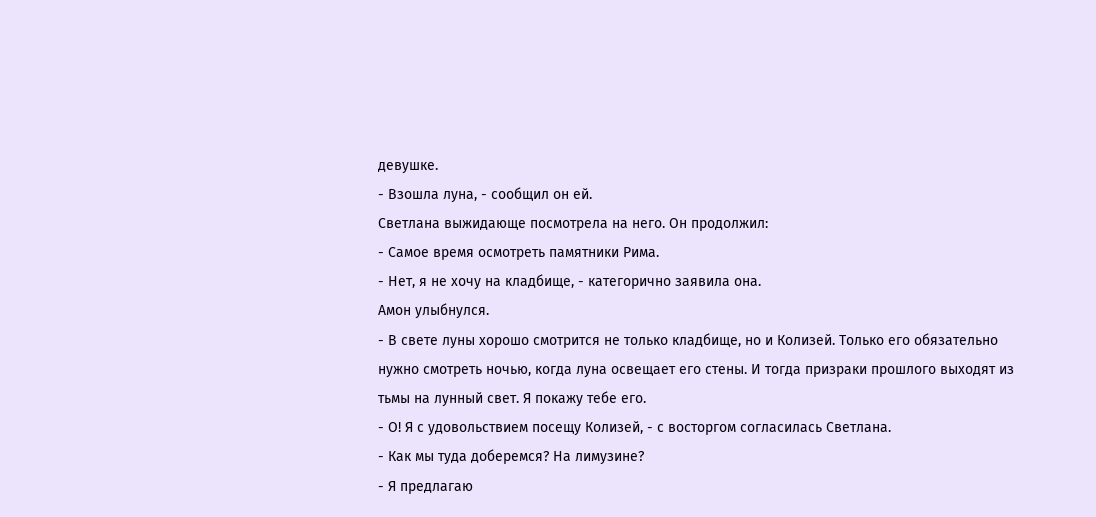девушке.
- Взошла луна, - сообщил он ей.
Светлана выжидающе посмотрела на него. Он продолжил:
- Самое время осмотреть памятники Рима.
- Нет, я не хочу на кладбище, - категорично заявила она.
Амон улыбнулся.
- В свете луны хорошо смотрится не только кладбище, но и Колизей. Только его обязательно нужно смотреть ночью, когда луна освещает его стены. И тогда призраки прошлого выходят из тьмы на лунный свет. Я покажу тебе его.
- О! Я с удовольствием посещу Колизей, - с восторгом согласилась Светлана.
- Как мы туда доберемся? На лимузине?
- Я предлагаю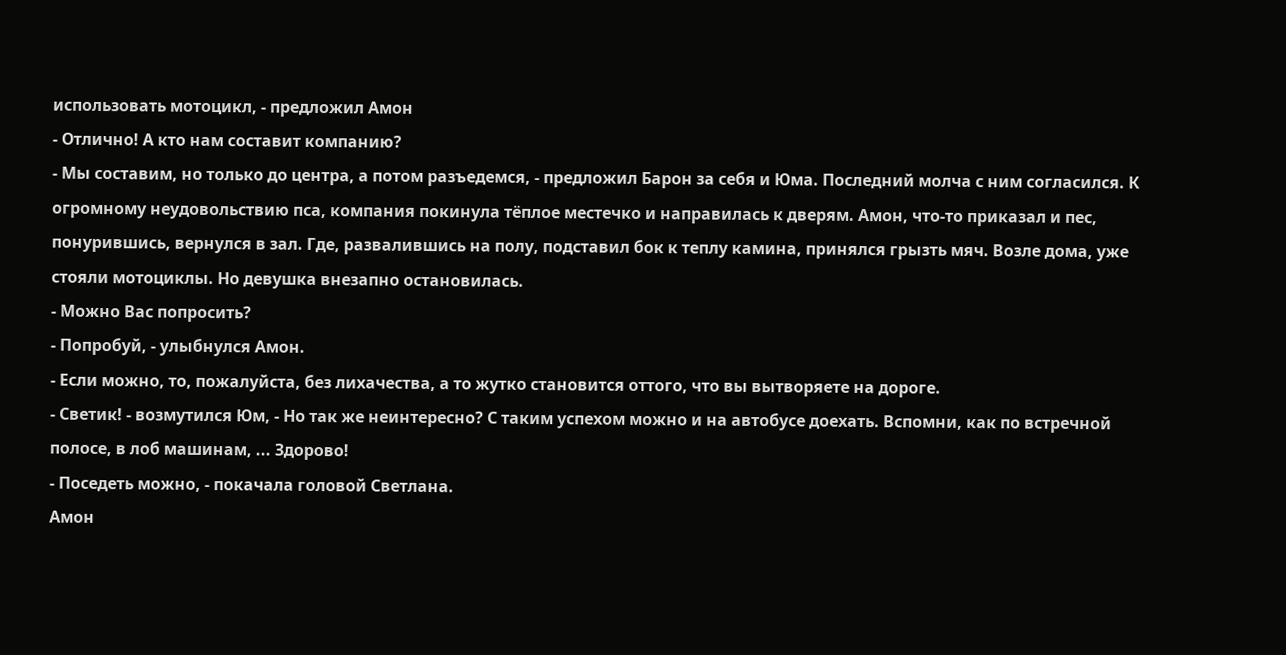использовать мотоцикл, - предложил Амон
- Отлично! А кто нам составит компанию?
- Мы составим, но только до центра, а потом разъедемся, - предложил Барон за себя и Юма. Последний молча с ним согласился. К огромному неудовольствию пса, компания покинула тёплое местечко и направилась к дверям. Амон, что-то приказал и пес, понурившись, вернулся в зал. Где, развалившись на полу, подставил бок к теплу камина, принялся грызть мяч. Возле дома, уже стояли мотоциклы. Но девушка внезапно остановилась.
- Можно Вас попросить?
- Попробуй, - улыбнулся Амон.
- Если можно, то, пожалуйста, без лихачества, а то жутко становится оттого, что вы вытворяете на дороге.
- Светик! - возмутился Юм, - Но так же неинтересно? С таким успехом можно и на автобусе доехать. Вспомни, как по встречной полосе, в лоб машинам, ... Здорово!
- Поседеть можно, - покачала головой Светлана.
Амон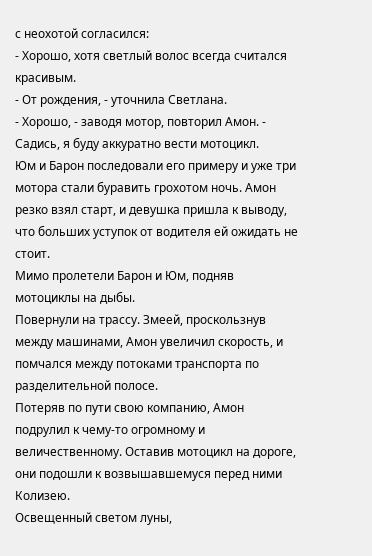с неохотой согласился:
- Хорошо, хотя светлый волос всегда считался красивым.
- От рождения, - уточнила Светлана.
- Хорошо, - заводя мотор, повторил Амон. - Садись, я буду аккуратно вести мотоцикл.
Юм и Барон последовали его примеру и уже три мотора стали буравить грохотом ночь. Амон резко взял старт, и девушка пришла к выводу, что больших уступок от водителя ей ожидать не стоит.
Мимо пролетели Барон и Юм, подняв мотоциклы на дыбы.
Повернули на трассу. Змеей, проскользнув между машинами, Амон увеличил скорость, и помчался между потоками транспорта по разделительной полосе.
Потеряв по пути свою компанию, Амон подрулил к чему-то огромному и величественному. Оставив мотоцикл на дороге, они подошли к возвышавшемуся перед ними Колизею.
Освещенный светом луны,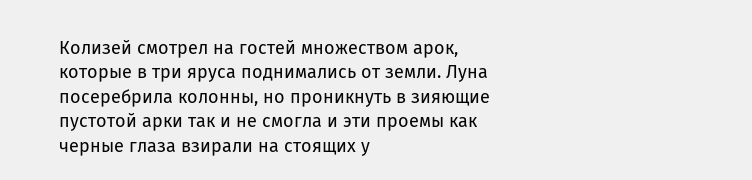Колизей смотрел на гостей множеством арок, которые в три яруса поднимались от земли. Луна посеребрила колонны, но проникнуть в зияющие пустотой арки так и не смогла и эти проемы как черные глаза взирали на стоящих у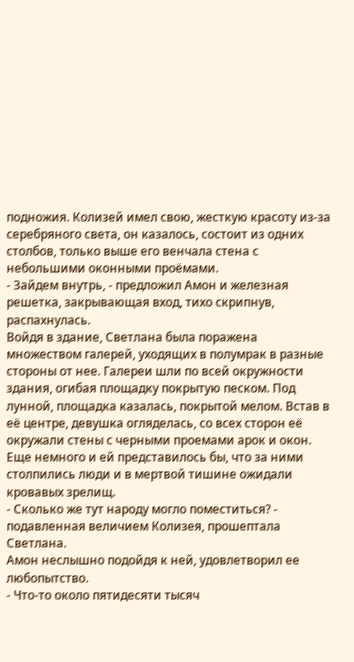подножия. Колизей имел свою, жесткую красоту из-за серебряного света, он казалось, состоит из одних столбов, только выше его венчала стена с небольшими оконными проёмами.
- Зайдем внутрь, - предложил Амон и железная решетка, закрывающая вход, тихо скрипнув, распахнулась.
Войдя в здание, Светлана была поражена множеством галерей, уходящих в полумрак в разные стороны от нее. Галереи шли по всей окружности здания, огибая площадку покрытую песком. Под лунной, площадка казалась, покрытой мелом. Встав в её центре, девушка огляделась, со всех сторон её окружали стены с черными проемами арок и окон. Еще немного и ей представилось бы, что за ними столпились люди и в мертвой тишине ожидали кровавых зрелищ.
- Сколько же тут народу могло поместиться? - подавленная величием Колизея, прошептала Светлана.
Амон неслышно подойдя к ней, удовлетворил ее любопытство.
- Что-то около пятидесяти тысяч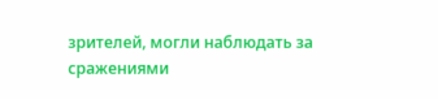зрителей, могли наблюдать за сражениями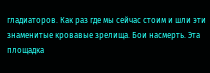гладиаторов. Как раз где мы сейчас стоим и шли эти знаменитые кровавые зрелища. Бои насмерть. Эта площадка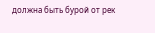должна быть бурой от рек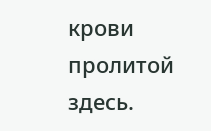крови пролитой здесь.